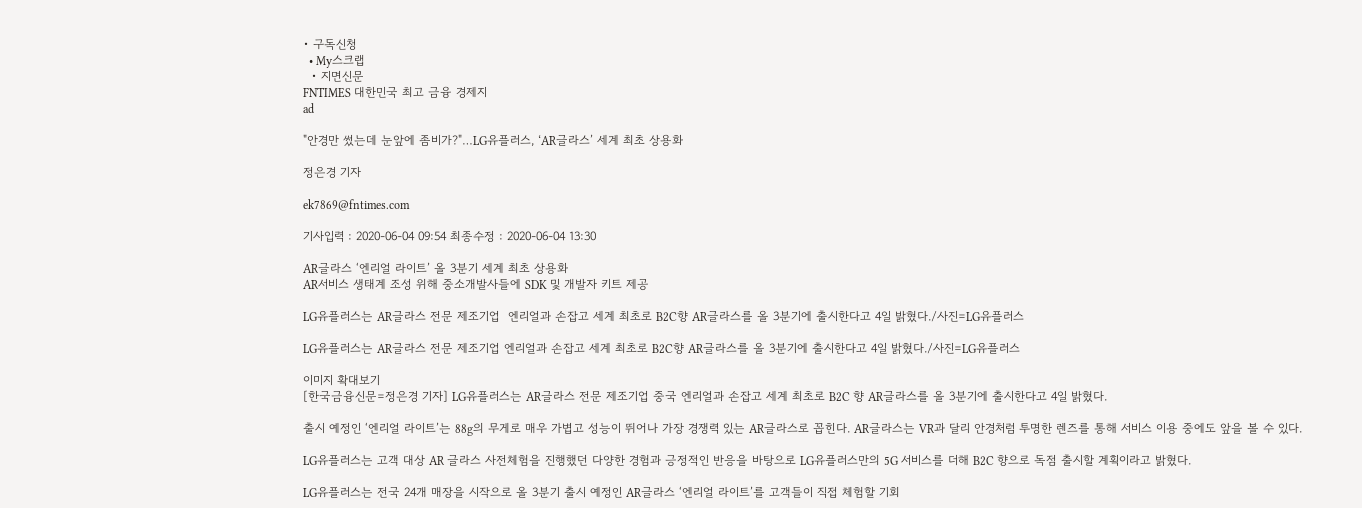• 구독신청
  • My스크랩
  • 지면신문
FNTIMES 대한민국 최고 금융 경제지
ad

"안경만 썼는데 눈앞에 좀비가?"…LG유플러스, ‘AR글라스’ 세계 최초 상용화

정은경 기자

ek7869@fntimes.com

기사입력 : 2020-06-04 09:54 최종수정 : 2020-06-04 13:30

AR글라스 ‘엔리얼 라이트’ 올 3분기 세계 최초 상용화
AR서비스 생태계 조성 위해 중소개발사들에 SDK 및 개발자 키트 제공

LG유플러스는 AR글라스 전문 제조기업  엔리얼과 손잡고 세계 최초로 B2C향 AR글라스를 올 3분기에 출시한다고 4일 밝혔다./사진=LG유플러스

LG유플러스는 AR글라스 전문 제조기업 엔리얼과 손잡고 세계 최초로 B2C향 AR글라스를 올 3분기에 출시한다고 4일 밝혔다./사진=LG유플러스

이미지 확대보기
[한국금융신문=정은경 기자] LG유플러스는 AR글라스 전문 제조기업 중국 엔리얼과 손잡고 세계 최초로 B2C 향 AR글라스를 올 3분기에 출시한다고 4일 밝혔다.

출시 예정인 ‘엔리얼 라이트’는 88g의 무게로 매우 가볍고 성능이 뛰어나 가장 경쟁력 있는 AR글라스로 꼽힌다. AR글라스는 VR과 달리 안경처럼 투명한 렌즈를 통해 서비스 이용 중에도 앞을 볼 수 있다.

LG유플러스는 고객 대상 AR 글라스 사전체험을 진행했던 다양한 경험과 긍정적인 반응을 바탕으로 LG유플러스만의 5G 서비스를 더해 B2C 향으로 독점 출시할 계획이라고 밝혔다.

LG유플러스는 전국 24개 매장을 시작으로 올 3분기 출시 예정인 AR글라스 ‘엔리얼 라이트’를 고객들이 직접 체험할 기회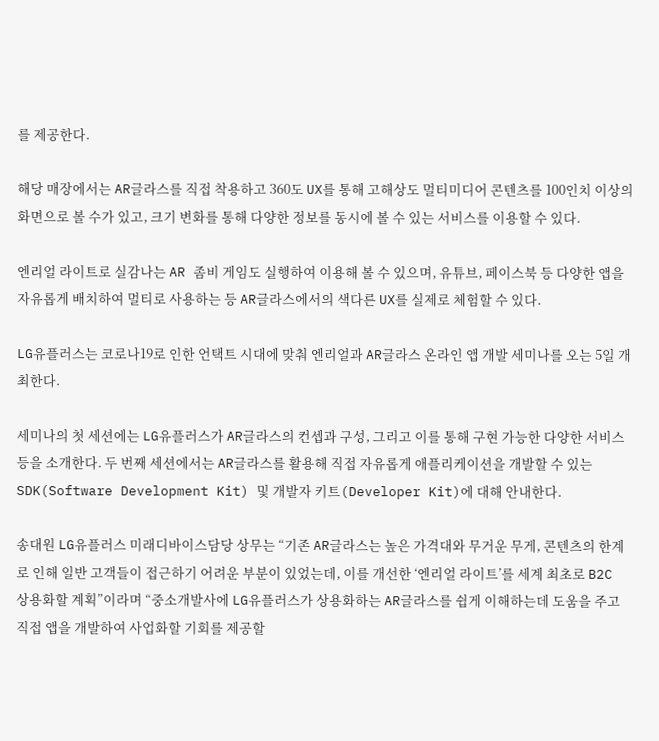를 제공한다.

해당 매장에서는 AR글라스를 직접 착용하고 360도 UX를 통해 고해상도 멀티미디어 콘텐츠를 100인치 이상의 화면으로 볼 수가 있고, 크기 변화를 통해 다양한 정보를 동시에 볼 수 있는 서비스를 이용할 수 있다.

엔리얼 라이트로 실감나는 AR 좀비 게임도 실행하여 이용해 볼 수 있으며, 유튜브, 페이스북 등 다양한 앱을 자유롭게 배치하여 멀티로 사용하는 등 AR글라스에서의 색다른 UX를 실제로 체험할 수 있다.

LG유플러스는 코로나19로 인한 언택트 시대에 맞춰 엔리얼과 AR글라스 온라인 앱 개발 세미나를 오는 5일 개최한다.

세미나의 첫 세션에는 LG유플러스가 AR글라스의 컨셉과 구성, 그리고 이를 통해 구현 가능한 다양한 서비스 등을 소개한다. 두 번째 세션에서는 AR글라스를 활용해 직접 자유롭게 애플리케이션을 개발할 수 있는 SDK(Software Development Kit) 및 개발자 키트(Developer Kit)에 대해 안내한다.

송대원 LG유플러스 미래디바이스담당 상무는 “기존 AR글라스는 높은 가격대와 무거운 무게, 콘텐츠의 한계로 인해 일반 고객들이 접근하기 어려운 부분이 있었는데, 이를 개선한 ‘엔리얼 라이트’를 세계 최초로 B2C 상용화할 계획”이라며 “중소개발사에 LG유플러스가 상용화하는 AR글라스를 쉽게 이해하는데 도움을 주고 직접 앱을 개발하여 사업화할 기회를 제공할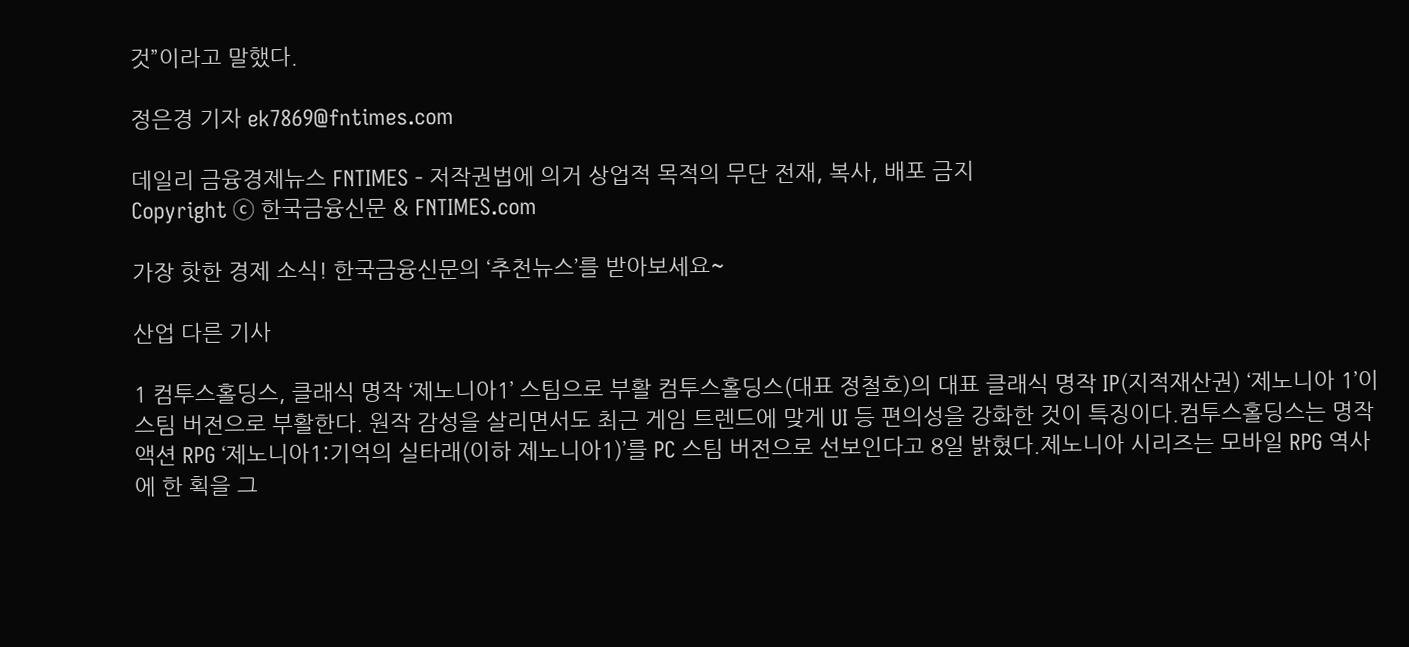것”이라고 말했다.

정은경 기자 ek7869@fntimes.com

데일리 금융경제뉴스 FNTIMES - 저작권법에 의거 상업적 목적의 무단 전재, 복사, 배포 금지
Copyright ⓒ 한국금융신문 & FNTIMES.com

가장 핫한 경제 소식! 한국금융신문의 ‘추천뉴스’를 받아보세요~

산업 다른 기사

1 컴투스홀딩스, 클래식 명작 ‘제노니아1’ 스팀으로 부활 컴투스홀딩스(대표 정철호)의 대표 클래식 명작 IP(지적재산권) ‘제노니아 1’이 스팀 버전으로 부활한다. 원작 감성을 살리면서도 최근 게임 트렌드에 맞게 UI 등 편의성을 강화한 것이 특징이다.컴투스홀딩스는 명작 액션 RPG ‘제노니아1:기억의 실타래(이하 제노니아1)’를 PC 스팀 버전으로 선보인다고 8일 밝혔다.제노니아 시리즈는 모바일 RPG 역사에 한 획을 그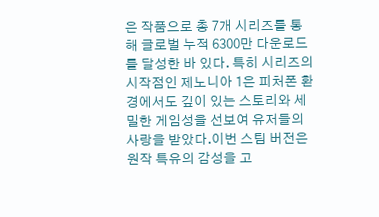은 작품으로 총 7개 시리즈를 통해 글로벌 누적 6300만 다운로드를 달성한 바 있다. 특히 시리즈의 시작점인 제노니아 1은 피처폰 환경에서도 깊이 있는 스토리와 세밀한 게임성을 선보여 유저들의 사랑을 받았다.이번 스팀 버전은 원작 특유의 감성을 고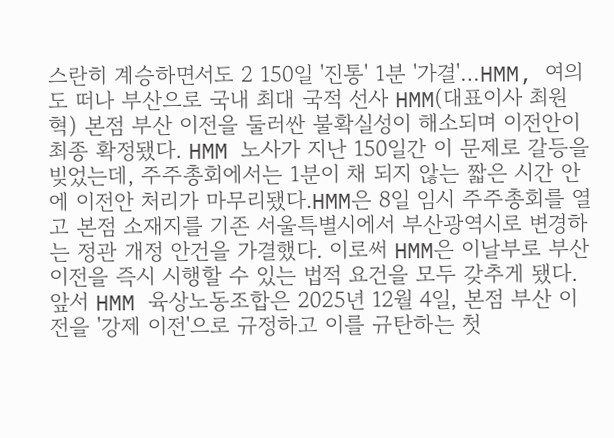스란히 계승하면서도 2 150일 '진통' 1분 '가결'…HMM, 여의도 떠나 부산으로 국내 최대 국적 선사 HMM(대표이사 최원혁) 본점 부산 이전을 둘러싼 불확실성이 해소되며 이전안이 최종 확정됐다. HMM 노사가 지난 150일간 이 문제로 갈등을 빚었는데, 주주총회에서는 1분이 채 되지 않는 짧은 시간 안에 이전안 처리가 마무리됐다.HMM은 8일 임시 주주총회를 열고 본점 소재지를 기존 서울특별시에서 부산광역시로 변경하는 정관 개정 안건을 가결했다. 이로써 HMM은 이날부로 부산 이전을 즉시 시행할 수 있는 법적 요건을 모두 갖추게 됐다.앞서 HMM 육상노동조합은 2025년 12월 4일, 본점 부산 이전을 '강제 이전'으로 규정하고 이를 규탄하는 첫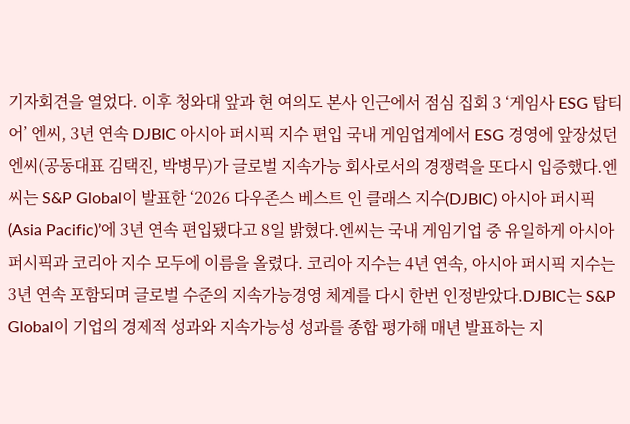기자회견을 열었다. 이후 청와대 앞과 현 여의도 본사 인근에서 점심 집회 3 ‘게임사 ESG 탑티어’ 엔씨, 3년 연속 DJBIC 아시아 퍼시픽 지수 편입 국내 게임업계에서 ESG 경영에 앞장섰던 엔씨(공동대표 김택진, 박병무)가 글로벌 지속가능 회사로서의 경쟁력을 또다시 입증했다.엔씨는 S&P Global이 발표한 ‘2026 다우존스 베스트 인 클래스 지수(DJBIC) 아시아 퍼시픽(Asia Pacific)’에 3년 연속 편입됐다고 8일 밝혔다.엔씨는 국내 게임기업 중 유일하게 아시아 퍼시픽과 코리아 지수 모두에 이름을 올렸다. 코리아 지수는 4년 연속, 아시아 퍼시픽 지수는 3년 연속 포함되며 글로벌 수준의 지속가능경영 체계를 다시 한번 인정받았다.DJBIC는 S&P Global이 기업의 경제적 성과와 지속가능성 성과를 종합 평가해 매년 발표하는 지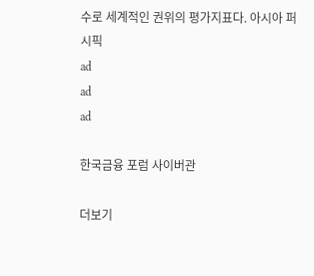수로 세계적인 권위의 평가지표다. 아시아 퍼시픽
ad
ad
ad

한국금융 포럼 사이버관

더보기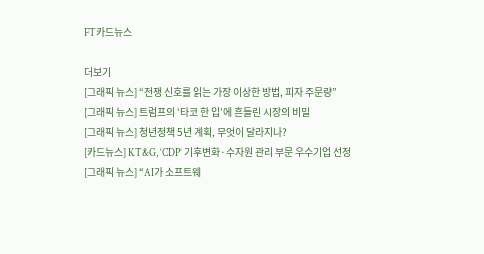FT카드뉴스

더보기
[그래픽 뉴스] “전쟁 신호를 읽는 가장 이상한 방법, 피자 주문량”
[그래픽 뉴스] 트럼프의 ‘타코 한 입’에 흔들린 시장의 비밀
[그래픽 뉴스] 청년정책 5년 계획, 무엇이 달라지나?
[카드뉴스] KT&G, ‘CDP’ 기후변화·수자원 관리 부문 우수기업 선정
[그래픽 뉴스] “AI가 소프트웨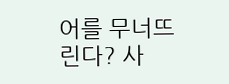어를 무너뜨린다? 사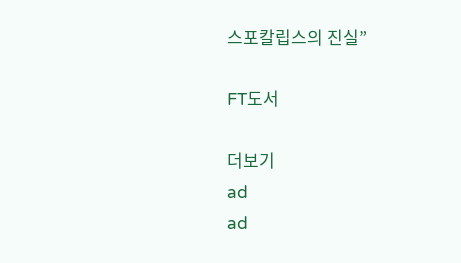스포칼립스의 진실”

FT도서

더보기
ad
ad